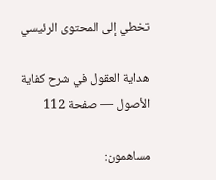تخطي إلى المحتوى الرئيسي

هداية العقول في شرح كفاية الأصول — صفحة 112

مساهمون: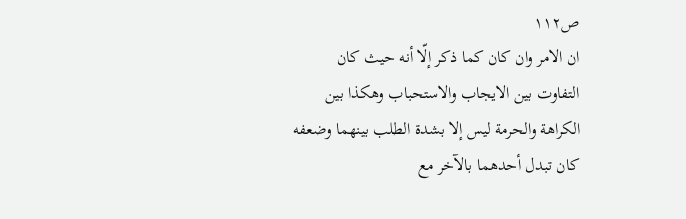ص١١٢
ان الامر وان كان كما ذكر إلّا أنه حيث كان التفاوت بين الايجاب والاستحباب وهكذا بين الكراهة والحرمة ليس إلا بشدة الطلب بينهما وضعفه كان تبدل أحدهما بالآخر مع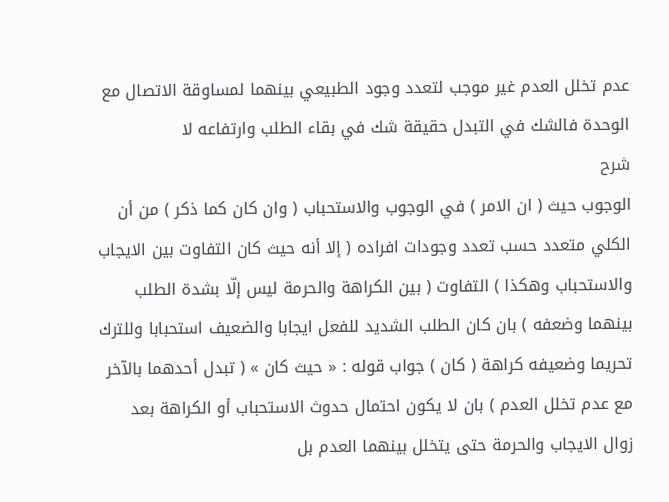عدم تخلل العدم غير موجب لتعدد وجود الطبيعي بينهما لمساوقة الاتصال مع الوحدة فالشك في التبدل حقيقة شك في بقاء الطلب وارتفاعه لا
شرح
الوجوب حيث ( ان الامر ) في الوجوب والاستحباب ( وان كان كما ذكر ) من أن الكلي متعدد حسب تعدد وجودات افراده ( إلا أنه حيث كان التفاوت بين الايجاب والاستحباب وهكذا ) التفاوت ( بين الكراهة والحرمة ليس إلّا بشدة الطلب بينهما وضعفه ) بان كان الطلب الشديد للفعل ايجابا والضعيف استحبابا وللترك تحريما وضعيفه كراهة ( كان ) جواب قوله : « حيث كان » ( تبدل أحدهما بالآخر مع عدم تخلل العدم ) بان لا يكون احتمال حدوث الاستحباب أو الكراهة بعد زوال الايجاب والحرمة حتى يتخلل بينهما العدم بل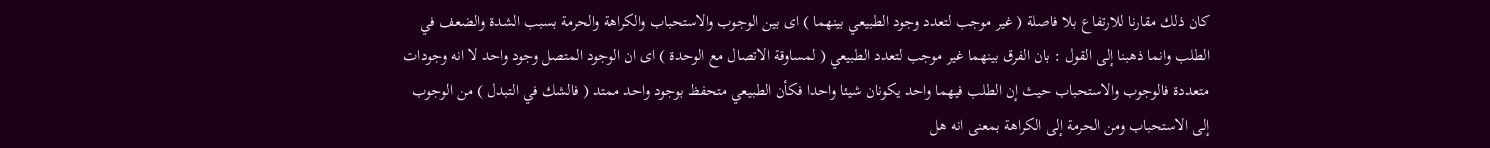كان ذلك مقارنا للارتفاع بلا فاصلة ( غير موجب لتعدد وجود الطبيعي بينهما ) اى بين الوجوب والاستحباب والكراهة والحرمة بسبب الشدة والضعف في الطلب وانما ذهبنا إلى القول : بان الفرق بينهما غير موجب لتعدد الطبيعي ( لمساوقة الاتصال مع الوحدة ) اى ان الوجود المتصل وجود واحد لا انه وجودات متعددة فالوجوب والاستحباب حيث إن الطلب فيهما واحد يكونان شيئا واحدا فكأن الطبيعي متحفظ بوجود واحد ممتد ( فالشك في التبدل ) من الوجوب إلى الاستحباب ومن الحرمة إلى الكراهة بمعنى انه هل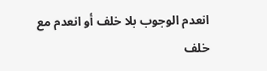انعدم الوجوب بلا خلف أو انعدم مع خلف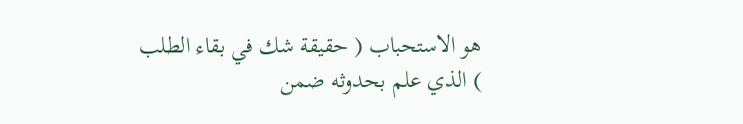هو الاستحباب ( حقيقة شك في بقاء الطلب ) الذي علم بحدوثه ضمن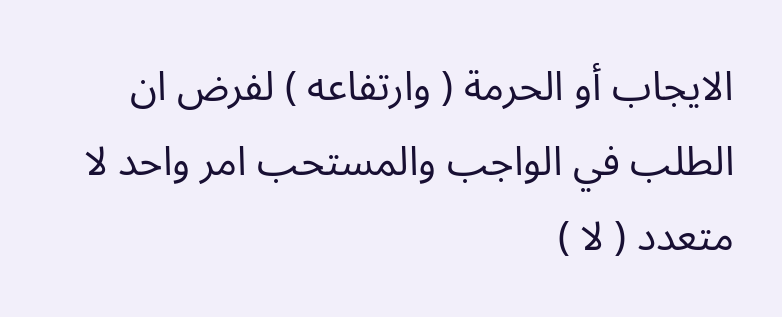الايجاب أو الحرمة ( وارتفاعه ) لفرض ان الطلب في الواجب والمستحب امر واحد لا متعدد ( لا )